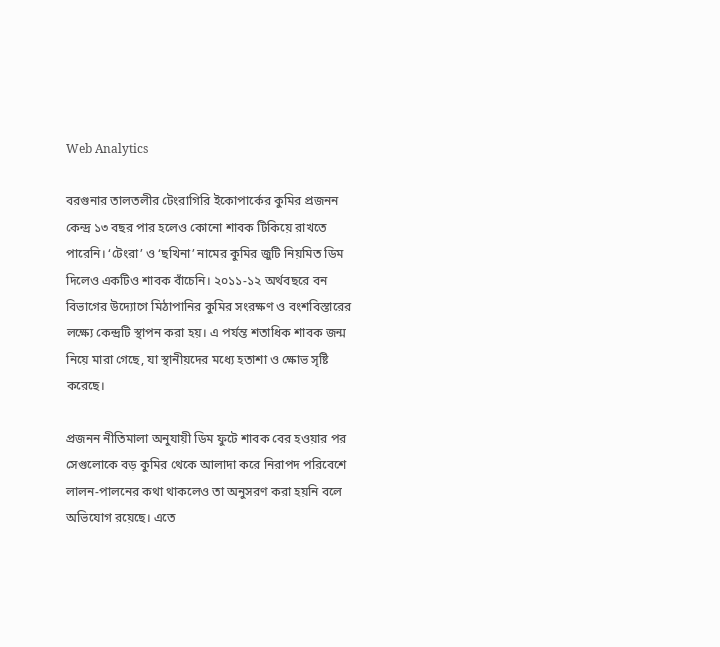Web Analytics

বরগুনার তালতলীর টেংরাগিরি ইকোপার্কের কুমির প্রজনন কেন্দ্র ১৩ বছর পার হলেও কোনো শাবক টিকিয়ে রাখতে পারেনি। ‘টেংরা’ ও ‘ছখিনা’ নামের কুমির জুটি নিয়মিত ডিম দিলেও একটিও শাবক বাঁচেনি। ২০১১-১২ অর্থবছরে বন বিভাগের উদ্যোগে মিঠাপানির কুমির সংরক্ষণ ও বংশবিস্তারের লক্ষ্যে কেন্দ্রটি স্থাপন করা হয়। এ পর্যন্ত শতাধিক শাবক জন্ম নিয়ে মারা গেছে, যা স্থানীয়দের মধ্যে হতাশা ও ক্ষোভ সৃষ্টি করেছে।

প্রজনন নীতিমালা অনুযায়ী ডিম ফুটে শাবক বের হওয়ার পর সেগুলোকে বড় কুমির থেকে আলাদা করে নিরাপদ পরিবেশে লালন-পালনের কথা থাকলেও তা অনুসরণ করা হয়নি বলে অভিযোগ রয়েছে। এতে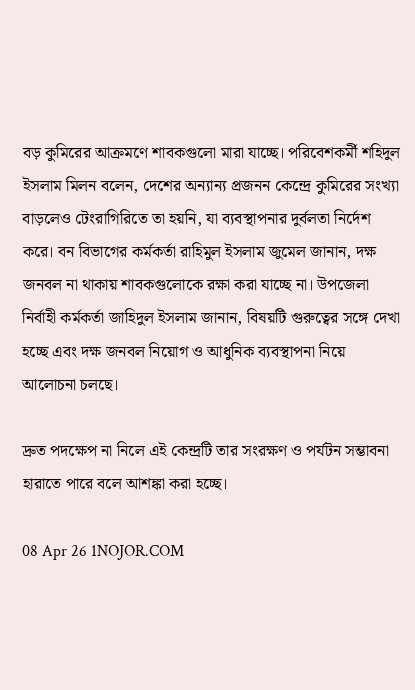বড় কুমিরের আক্রমণে শাবকগুলো মারা যাচ্ছে। পরিবেশকর্মী শহিদুল ইসলাম মিলন বলেন, দেশের অন্যান্য প্রজনন কেন্দ্রে কুমিরের সংখ্যা বাড়লেও টেংরাগিরিতে তা হয়নি, যা ব্যবস্থাপনার দুর্বলতা নির্দেশ করে। বন বিভাগের কর্মকর্তা রাহিমুল ইসলাম জুমেল জানান, দক্ষ জনবল না থাকায় শাবকগুলোকে রক্ষা করা যাচ্ছে না। উপজেলা নির্বাহী কর্মকর্তা জাহিদুল ইসলাম জানান, বিষয়টি গুরুত্বের সঙ্গে দেখা হচ্ছে এবং দক্ষ জনবল নিয়োগ ও আধুনিক ব্যবস্থাপনা নিয়ে আলোচনা চলছে।

দ্রুত পদক্ষেপ না নিলে এই কেন্দ্রটি তার সংরক্ষণ ও পর্যটন সম্ভাবনা হারাতে পারে বলে আশঙ্কা করা হচ্ছে।

08 Apr 26 1NOJOR.COM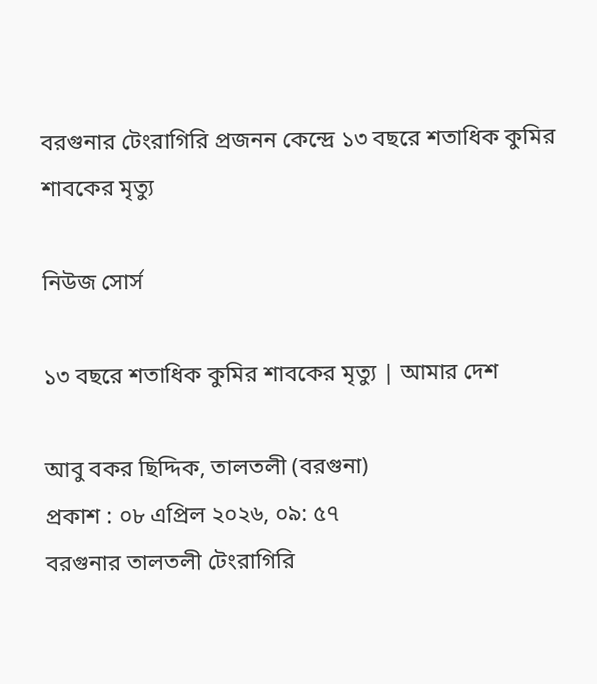বরগুনার টেংরাগিরি প্রজনন কেন্দ্রে ১৩ বছরে শতাধিক কুমির শাবকের মৃত্যু

নিউজ সোর্স

১৩ বছরে শতাধিক কুমির শাবকের মৃত্যু | আমার দেশ

আবু বকর ছিদ্দিক, তালতলী (বরগুনা)
প্রকাশ : ০৮ এপ্রিল ২০২৬, ০৯: ৫৭
বরগুনার তালতলী টেংরাগিরি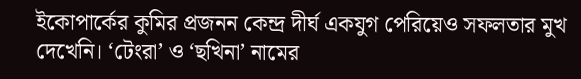ইকোপার্কের কুমির প্রজনন কেন্দ্র দীর্ঘ একযুগ পেরিয়েও সফলতার মুখ দেখেনি। ‘টেংরা’ ও ‘ছখিনা’ নামের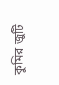কুমির জুটি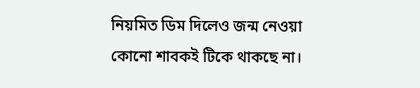নিয়মিত ডিম দিলেও জন্ম নেওয়া কোনো শাবকই টিকে থাকছে না।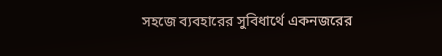সহজে ব্যবহারের সুবিধার্থে একনজরের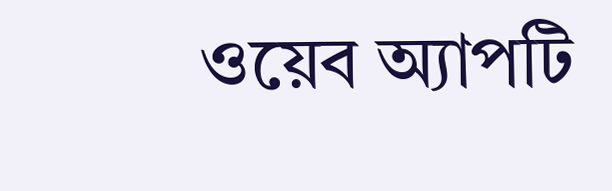ওয়েব অ্যাপটি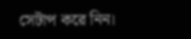সেটাপ করে নিন।